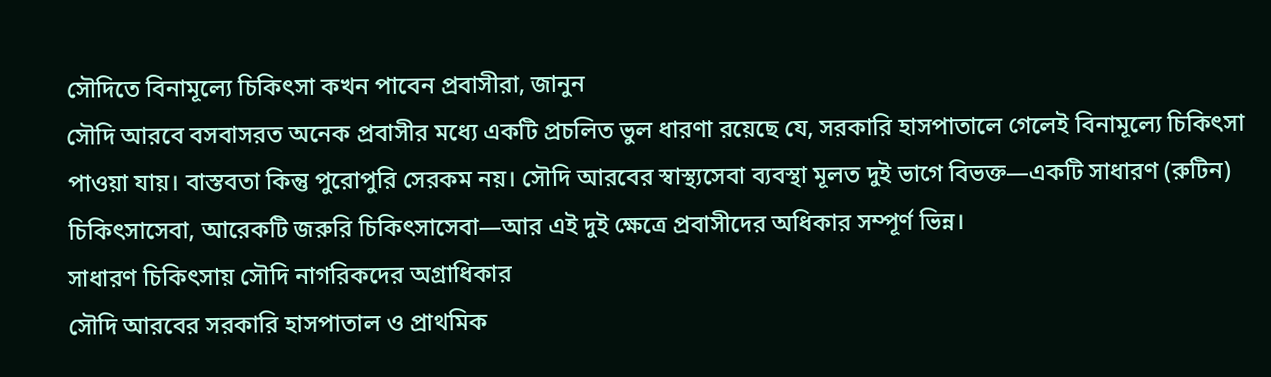সৌদিতে বিনামূল্যে চিকিৎসা কখন পাবেন প্রবাসীরা, জানুন
সৌদি আরবে বসবাসরত অনেক প্রবাসীর মধ্যে একটি প্রচলিত ভুল ধারণা রয়েছে যে, সরকারি হাসপাতালে গেলেই বিনামূল্যে চিকিৎসা পাওয়া যায়। বাস্তবতা কিন্তু পুরোপুরি সেরকম নয়। সৌদি আরবের স্বাস্থ্যসেবা ব্যবস্থা মূলত দুই ভাগে বিভক্ত—একটি সাধারণ (রুটিন) চিকিৎসাসেবা, আরেকটি জরুরি চিকিৎসাসেবা—আর এই দুই ক্ষেত্রে প্রবাসীদের অধিকার সম্পূর্ণ ভিন্ন।
সাধারণ চিকিৎসায় সৌদি নাগরিকদের অগ্রাধিকার
সৌদি আরবের সরকারি হাসপাতাল ও প্রাথমিক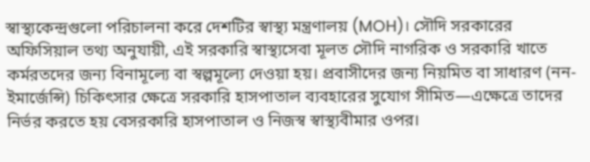স্বাস্থ্যকেন্দ্রগুলো পরিচালনা করে দেশটির স্বাস্থ্য মন্ত্রণালয় (MOH)। সৌদি সরকারের অফিসিয়াল তথ্য অনুযায়ী, এই সরকারি স্বাস্থ্যসেবা মূলত সৌদি নাগরিক ও সরকারি খাতে কর্মরতদের জন্য বিনামূল্যে বা স্বল্পমূল্যে দেওয়া হয়। প্রবাসীদের জন্য নিয়মিত বা সাধারণ (নন-ইমার্জেন্সি) চিকিৎসার ক্ষেত্রে সরকারি হাসপাতাল ব্যবহারের সুযোগ সীমিত—এক্ষেত্রে তাদের নির্ভর করতে হয় বেসরকারি হাসপাতাল ও নিজস্ব স্বাস্থ্যবীমার ওপর।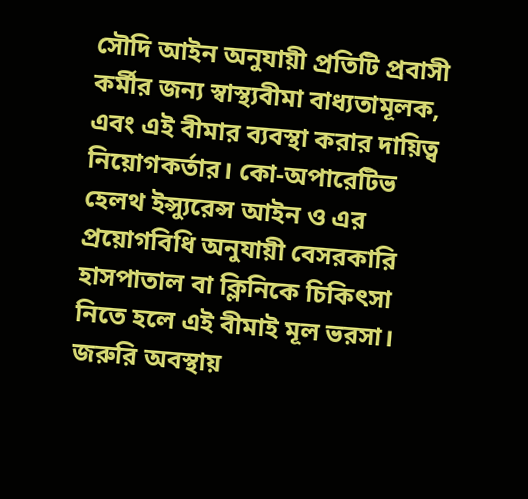সৌদি আইন অনুযায়ী প্রতিটি প্রবাসী কর্মীর জন্য স্বাস্থ্যবীমা বাধ্যতামূলক, এবং এই বীমার ব্যবস্থা করার দায়িত্ব নিয়োগকর্তার। কো-অপারেটিভ হেলথ ইন্স্যুরেন্স আইন ও এর প্রয়োগবিধি অনুযায়ী বেসরকারি হাসপাতাল বা ক্লিনিকে চিকিৎসা নিতে হলে এই বীমাই মূল ভরসা।
জরুরি অবস্থায়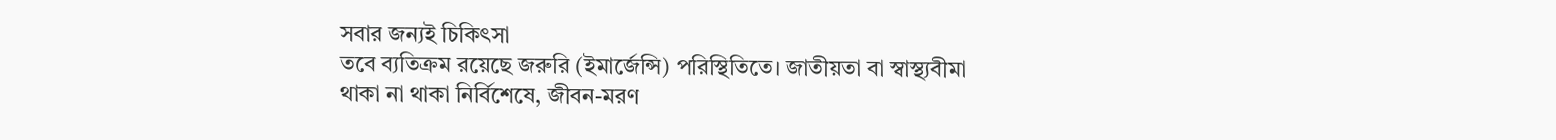সবার জন্যই চিকিৎসা
তবে ব্যতিক্রম রয়েছে জরুরি (ইমার্জেন্সি) পরিস্থিতিতে। জাতীয়তা বা স্বাস্থ্যবীমা থাকা না থাকা নির্বিশেষে, জীবন-মরণ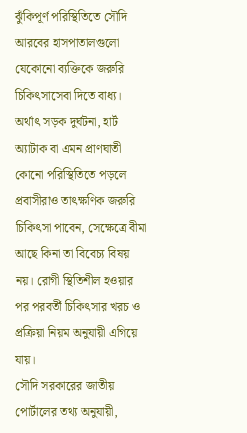ঝুঁকিপূর্ণ পরিস্থিতিতে সৌদি আরবের হাসপাতালগুলো যেকোনো ব্যক্তিকে জরুরি চিকিৎসাসেবা দিতে বাধ্য। অর্থাৎ সড়ক দুর্ঘটনা, হার্ট অ্যাটাক বা এমন প্রাণঘাতী কোনো পরিস্থিতিতে পড়লে প্রবাসীরাও তাৎক্ষণিক জরুরি চিকিৎসা পাবেন, সেক্ষেত্রে বীমা আছে কিনা তা বিবেচ্য বিষয় নয়। রোগী স্থিতিশীল হওয়ার পর পরবর্তী চিকিৎসার খরচ ও প্রক্রিয়া নিয়ম অনুযায়ী এগিয়ে যায়।
সৌদি সরকারের জাতীয় পোর্টালের তথ্য অনুযায়ী,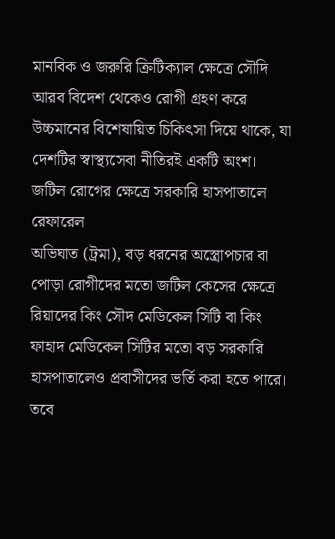মানবিক ও জরুরি ক্রিটিক্যাল ক্ষেত্রে সৌদি আরব বিদেশ থেকেও রোগী গ্রহণ করে উচ্চমানের বিশেষায়িত চিকিৎসা দিয়ে থাকে, যা দেশটির স্বাস্থ্যসেবা নীতিরই একটি অংশ।
জটিল রোগের ক্ষেত্রে সরকারি হাসপাতালে রেফারেল
অভিঘাত (ট্রমা), বড় ধরনের অস্ত্রোপচার বা পোড়া রোগীদের মতো জটিল কেসের ক্ষেত্রে রিয়াদের কিং সৌদ মেডিকেল সিটি বা কিং ফাহাদ মেডিকেল সিটির মতো বড় সরকারি হাসপাতালেও প্রবাসীদের ভর্তি করা হতে পারে। তবে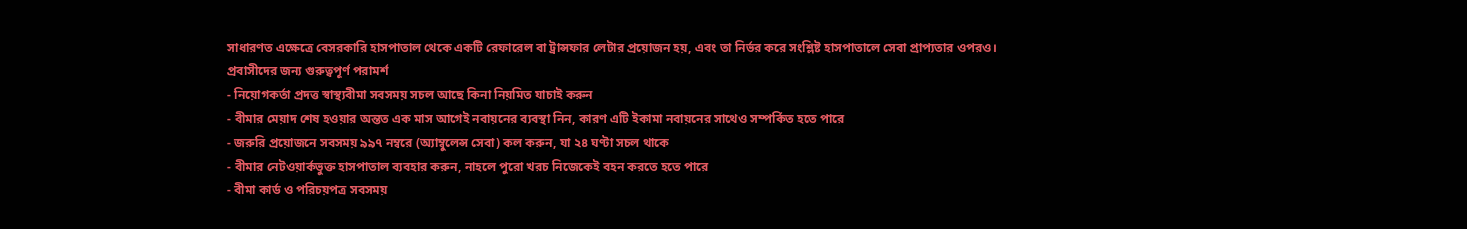সাধারণত এক্ষেত্রে বেসরকারি হাসপাতাল থেকে একটি রেফারেল বা ট্রান্সফার লেটার প্রয়োজন হয়, এবং তা নির্ভর করে সংশ্লিষ্ট হাসপাতালে সেবা প্রাপ্যতার ওপরও।
প্রবাসীদের জন্য গুরুত্বপূর্ণ পরামর্শ
- নিয়োগকর্তা প্রদত্ত স্বাস্থ্যবীমা সবসময় সচল আছে কিনা নিয়মিত যাচাই করুন
- বীমার মেয়াদ শেষ হওয়ার অন্তত এক মাস আগেই নবায়নের ব্যবস্থা নিন, কারণ এটি ইকামা নবায়নের সাথেও সম্পর্কিত হতে পারে
- জরুরি প্রয়োজনে সবসময় ৯৯৭ নম্বরে (অ্যাম্বুলেন্স সেবা) কল করুন, যা ২৪ ঘণ্টা সচল থাকে
- বীমার নেটওয়ার্কভুক্ত হাসপাতাল ব্যবহার করুন, নাহলে পুরো খরচ নিজেকেই বহন করতে হতে পারে
- বীমা কার্ড ও পরিচয়পত্র সবসময়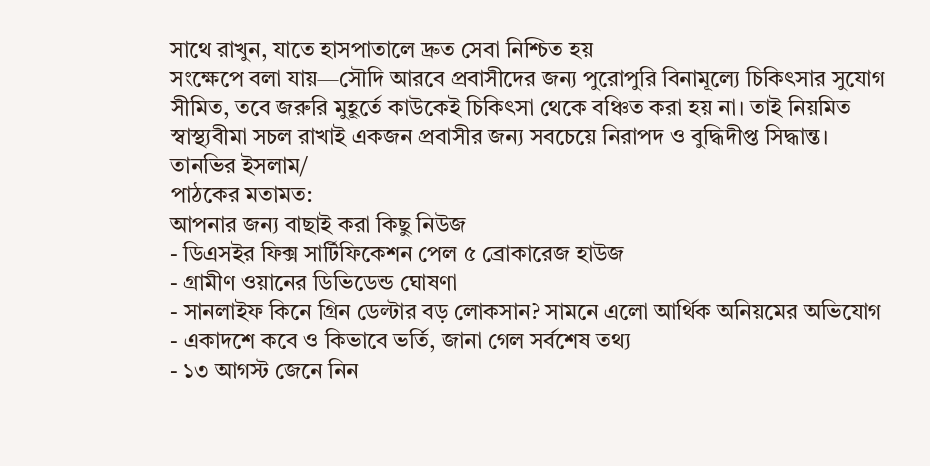সাথে রাখুন, যাতে হাসপাতালে দ্রুত সেবা নিশ্চিত হয়
সংক্ষেপে বলা যায়—সৌদি আরবে প্রবাসীদের জন্য পুরোপুরি বিনামূল্যে চিকিৎসার সুযোগ সীমিত, তবে জরুরি মুহূর্তে কাউকেই চিকিৎসা থেকে বঞ্চিত করা হয় না। তাই নিয়মিত স্বাস্থ্যবীমা সচল রাখাই একজন প্রবাসীর জন্য সবচেয়ে নিরাপদ ও বুদ্ধিদীপ্ত সিদ্ধান্ত।
তানভির ইসলাম/
পাঠকের মতামত:
আপনার জন্য বাছাই করা কিছু নিউজ
- ডিএসইর ফিক্স সার্টিফিকেশন পেল ৫ ব্রোকারেজ হাউজ
- গ্রামীণ ওয়ানের ডিভিডেন্ড ঘোষণা
- সানলাইফ কিনে গ্রিন ডেল্টার বড় লোকসান? সামনে এলো আর্থিক অনিয়মের অভিযোগ
- একাদশে কবে ও কিভাবে ভর্তি, জানা গেল সর্বশেষ তথ্য
- ১৩ আগস্ট জেনে নিন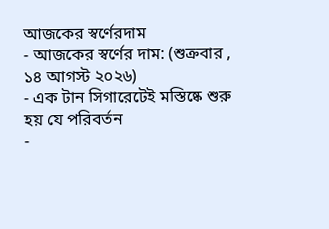আজকের স্বর্ণেরদাম
- আজকের স্বর্ণের দাম: (শুক্রবার , ১৪ আগস্ট ২০২৬)
- এক টান সিগারেটেই মস্তিষ্কে শুরু হয় যে পরিবর্তন
-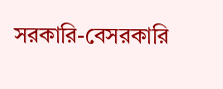সরকারি-বেসরকারি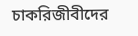চাকরিজীবীদের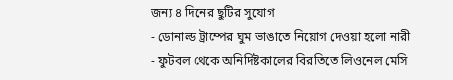জন্য ৪ দিনের ছুটির সুযোগ
- ডোনাল্ড ট্রাম্পের ঘুম ভাঙাতে নিয়োগ দেওয়া হলো নারী
- ফুটবল থেকে অনির্দিষ্টকালের বিরতিতে লিওনেল মেসি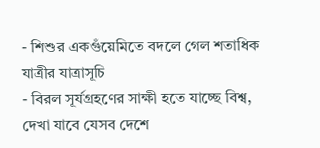- শিশুর একগুঁয়েমিতে বদলে গেল শতাধিক যাত্রীর যাত্রাসূচি
- বিরল সূর্যগ্রহণের সাক্ষী হতে যাচ্ছে বিশ্ব, দেখা যাবে যেসব দেশে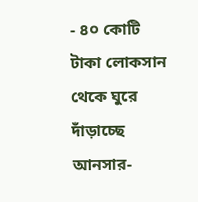- ৪০ কোটি টাকা লোকসান থেকে ঘুরে দাঁড়াচ্ছে আনসার-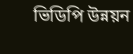ভিডিপি উন্নয়ন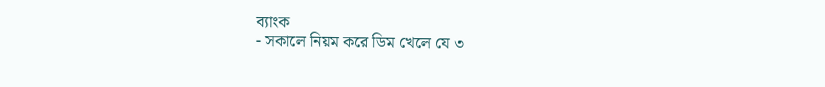ব্যাংক
- সকালে নিয়ম করে ডিম খেলে যে ৩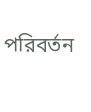পরিবর্তন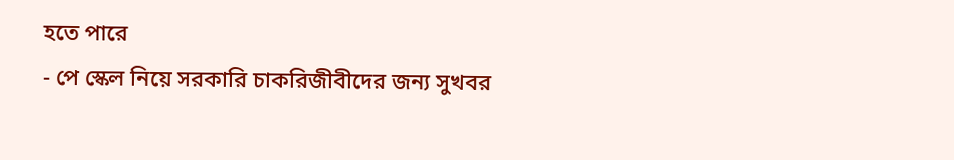হতে পারে
- পে স্কেল নিয়ে সরকারি চাকরিজীবীদের জন্য সুখবর